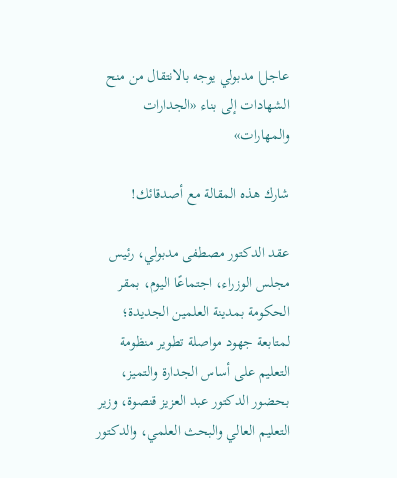عاجل| مدبولي يوجه بالانتقال من منح الشهادات إلى بناء «الجدارات والمهارات»

شارك هذه المقالة مع أصدقائك!

عقد الدكتور مصطفى مدبولي، رئيس مجلس الوزراء، اجتماعًا اليوم، بمقر الحكومة بمدينة العلمين الجديدة؛ لمتابعة جهود مواصلة تطوير منظومة التعليم على أساس الجدارة والتميز، بحضور الدكتور عبد العزيز قنصوة، وزير التعليم العالي والبحث العلمي، والدكتور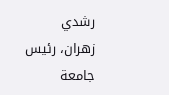رشدي زهران، رئيس جامعة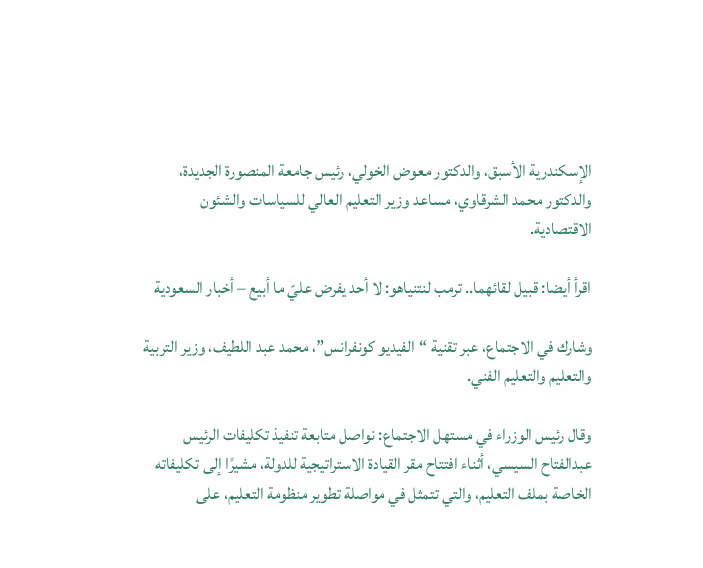الإسكندرية الأسبق، والدكتور معوض الخولي، رئيس جامعة المنصورة الجديدة، والدكتور محمد الشرقاوي، مساعد وزير التعليم العالي للسياسات والشئون الاقتصادية.

اقرأ أيضا: قبيل لقائهما.. ترمب لنتنياهو: لا أحد يفرض عليّ ما أبيع – أخبار السعودية

وشارك في الاجتماع، عبر تقنية “الفيديو كونفرانس”، محمد عبد اللطيف، وزير التربية والتعليم والتعليم الفني.

وقال رئيس الوزراء في مستهل الاجتماع: نواصل متابعة تنفيذ تكليفات الرئيس عبدالفتاح السيسي، أثناء افتتاح مقر القيادة الاستراتيجية للدولة، مشيرًا إلى تكليفاته الخاصة بملف التعليم، والتي تتمثل في مواصلة تطوير منظومة التعليم، على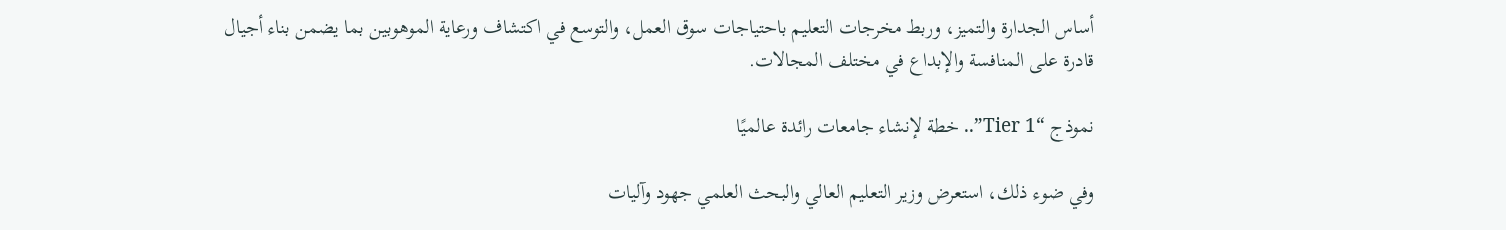أساس الجدارة والتميز، وربط مخرجات التعليم باحتياجات سوق العمل، والتوسع في اكتشاف ورعاية الموهوبين بما يضمن بناء أجيال قادرة على المنافسة والإبداع في مختلف المجالات.

نموذج “Tier 1”.. خطة لإنشاء جامعات رائدة عالميًا

وفي ضوء ذلك، استعرض وزير التعليم العالي والبحث العلمي جهود وآليات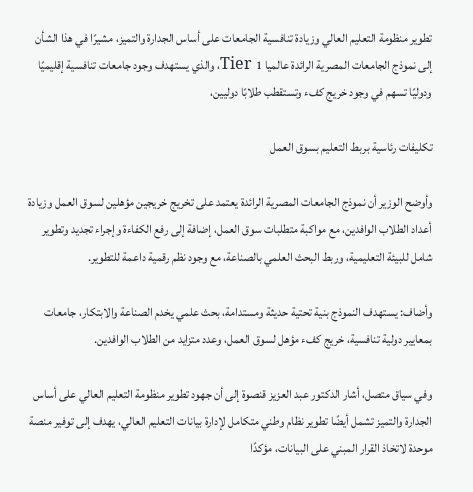تطوير منظومة التعليم العالي وزيادة تنافسية الجامعات على أساس الجدارة والتميز، مشيرًا في هذا الشأن إلى نموذج الجامعات المصرية الرائدة عالميا Tier 1، والذي يستهدف وجود جامعات تنافسية إقليميًا ودوليًا تسهم في وجود خريج كفء وتستقطب طلابًا دوليين،

تكليفات رئاسية بربط التعليم بسوق العمل

وأوضح الوزير أن نموذج الجامعات المصرية الرائدة يعتمد على تخريج خريجين مؤهلين لسوق العمل وزيادة أعداد الطلاب الوافدين، مع مواكبة متطلبات سوق العمل، إضافة إلى رفع الكفاءة وإجراء تجديد وتطوير شامل للبيئة التعليمية، وربط البحث العلمي بالصناعة، مع وجود نظم رقمية داعمة للتطوير.

وأضاف: يستهدف النموذج بنية تحتية حديثة ومستدامة، بحث علمي يخدم الصناعة والابتكار، جامعات بمعايير دولية تنافسية، خريج كفء مؤهل لسوق العمل، وعدد متزايد من الطلاب الوافدين.

وفي سياق متصل، أشار الدكتور عبد العزيز قنصوة إلى أن جهود تطوير منظومة التعليم العالي على أساس الجدارة والتميز تشمل أيضًا تطوير نظام وطني متكامل لإدارة بيانات التعليم العالي، يهدف إلى توفير منصة موحدة لاتخاذ القرار المبني على البيانات، مؤكدًا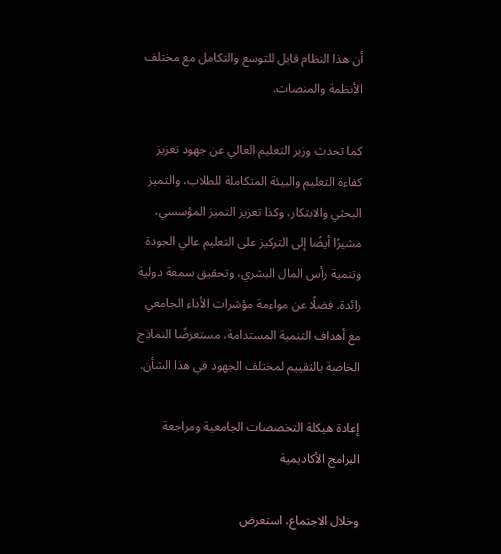أن هذا النظام قابل للتوسع والتكامل مع مختلف الأنظمة والمنصات.

كما تحدث وزير التعليم العالي عن جهود تعزيز كفاءة التعليم والبيئة المتكاملة للطلاب، والتميز البحثي والابتكار، وكذا تعزيز التميز المؤسسي، مشيرًا أيضًا إلى التركيز على التعليم عالي الجودة وتنمية رأس المال البشري، وتحقيق سمعة دولية رائدة. فضلًا عن مواءمة مؤشرات الأداء الجامعي مع أهداف التنمية المستدامة، مستعرضًا النماذج الخاصة بالتقييم لمختلف الجهود في هذا الشأن.

إعادة هيكلة التخصصات الجامعية ومراجعة البرامج الأكاديمية

وخلال الاجتماع، استعرض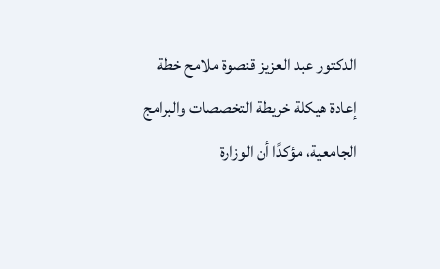الدكتور عبد العزيز قنصوة ملامح خطة إعادة هيكلة خريطة التخصصات والبرامج الجامعية، مؤكدًا أن الوزارة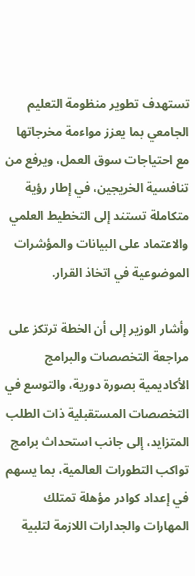تستهدف تطوير منظومة التعليم الجامعي بما يعزز مواءمة مخرجاتها مع احتياجات سوق العمل، ويرفع من تنافسية الخريجين، في إطار رؤية متكاملة تستند إلى التخطيط العلمي والاعتماد على البيانات والمؤشرات الموضوعية في اتخاذ القرار.

وأشار الوزير إلى أن الخطة ترتكز على مراجعة التخصصات والبرامج الأكاديمية بصورة دورية، والتوسع في التخصصات المستقبلية ذات الطلب المتزايد، إلى جانب استحداث برامج تواكب التطورات العالمية، بما يسهم في إعداد كوادر مؤهلة تمتلك المهارات والجدارات اللازمة لتلبية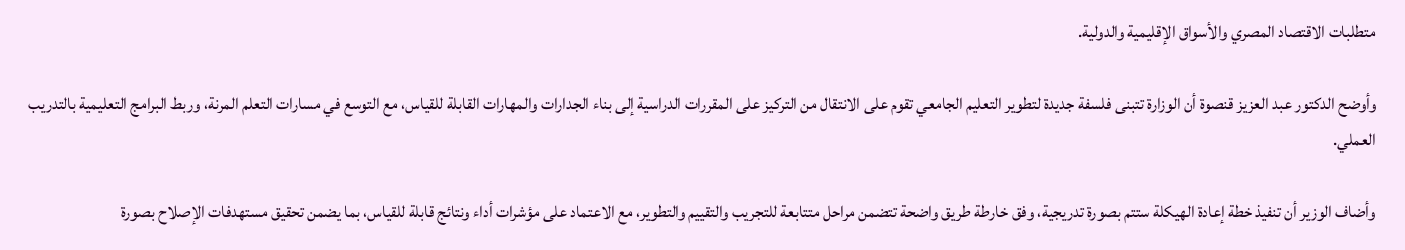متطلبات الاقتصاد المصري والأسواق الإقليمية والدولية.

وأوضح الدكتور عبد العزيز قنصوة أن الوزارة تتبنى فلسفة جديدة لتطوير التعليم الجامعي تقوم على الانتقال من التركيز على المقررات الدراسية إلى بناء الجدارات والمهارات القابلة للقياس، مع التوسع في مسارات التعلم المرنة، وربط البرامج التعليمية بالتدريب العملي.

وأضاف الوزير أن تنفيذ خطة إعادة الهيكلة ستتم بصورة تدريجية، وفق خارطة طريق واضحة تتضمن مراحل متتابعة للتجريب والتقييم والتطوير، مع الاعتماد على مؤشرات أداء ونتائج قابلة للقياس، بما يضمن تحقيق مستهدفات الإصلاح بصورة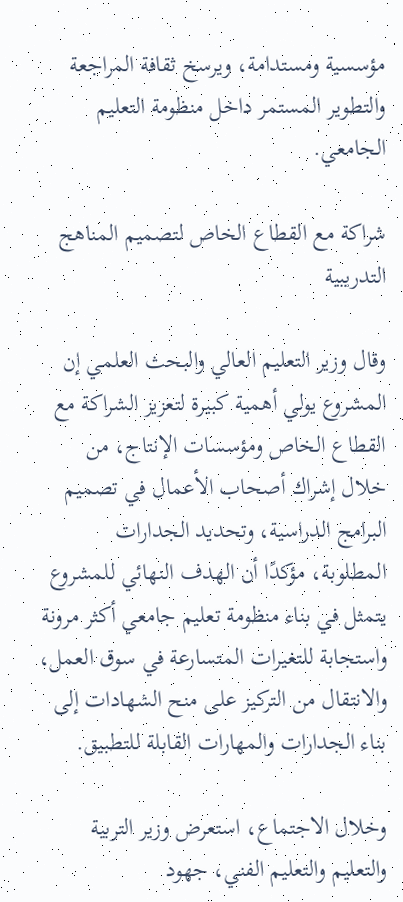مؤسسية ومستدامة، ويرسخ ثقافة المراجعة والتطوير المستمر داخل منظومة التعليم الجامعي.

شراكة مع القطاع الخاص لتصميم المناهج التدريبية

وقال وزير التعليم العالي والبحث العلمي إن المشروع يولي أهمية كبيرة لتعزيز الشراكة مع القطاع الخاص ومؤسسات الإنتاج، من خلال إشراك أصحاب الأعمال في تصميم البرامج الدراسية، وتحديد الجدارات المطلوبة، مؤكدًا أن الهدف النهائي للمشروع يتمثل في بناء منظومة تعليم جامعي أكثر مرونة واستجابة للتغيرات المتسارعة في سوق العمل، والانتقال من التركيز على منح الشهادات إلى بناء الجدارات والمهارات القابلة للتطبيق.

وخلال الاجتماع، استعرض وزير التربية والتعليم والتعليم الفني، جهود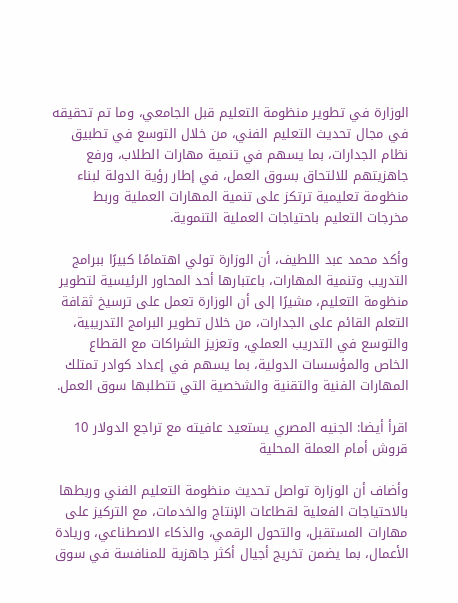الوزارة في تطوير منظومة التعليم قبل الجامعي، وما تم تحقيقه في مجال تحديث التعليم الفني، من خلال التوسع في تطبيق نظام الجدارات، بما يسهم في تنمية مهارات الطلاب، ورفع جاهزيتهم للالتحاق بسوق العمل، في إطار رؤية الدولة لبناء منظومة تعليمية ترتكز على تنمية المهارات العملية وربط مخرجات التعليم باحتياجات العملية التنموية.

وأكد محمد عبد اللطيف، أن الوزارة تولي اهتمامًا كبيرًا ببرامج التدريب وتنمية المهارات، باعتبارها أحد المحاور الرئيسية لتطوير منظومة التعليم، مشيرًا إلى أن الوزارة تعمل على ترسيخ ثقافة التعلم القائم على الجدارات، من خلال تطوير البرامج التدريبية، والتوسع في التدريب العملي، وتعزيز الشراكات مع القطاع الخاص والمؤسسات الدولية، بما يسهم في إعداد كوادر تمتلك المهارات الفنية والتقنية والشخصية التي تتطلبها سوق العمل.

اقرأ أيضا: الجنيه المصري يستعيد عافيته مع تراجع الدولار 10 قروش أمام العملة المحلية

وأضاف أن الوزارة تواصل تحديث منظومة التعليم الفني وربطها بالاحتياجات الفعلية لقطاعات الإنتاج والخدمات، مع التركيز على مهارات المستقبل، والتحول الرقمي، والذكاء الاصطناعي، وريادة الأعمال، بما يضمن تخريج أجيال أكثر جاهزية للمنافسة في سوق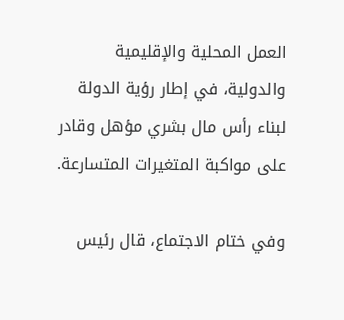العمل المحلية والإقليمية والدولية، في إطار رؤية الدولة لبناء رأس مال بشري مؤهل وقادر على مواكبة المتغيرات المتسارعة.

وفي ختام الاجتماع، قال رئيس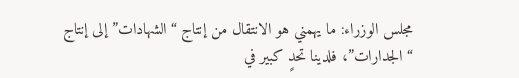مجلس الوزراء: ما يهمني هو الانتقال من إنتاج “الشهادات” إلى إنتاج “الجدارات”، فلدينا تحدٍ كبير في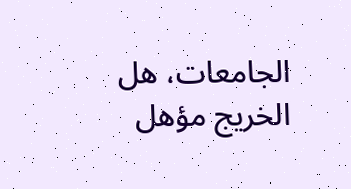الجامعات، هل الخريج مؤهل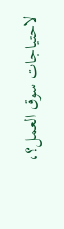لاحتياجات سوق العمل؟،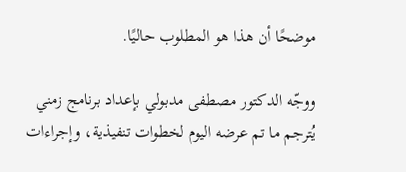موضحًا أن هذا هو المطلوب حاليًا.

ووجّه الدكتور مصطفى مدبولي بإعداد برنامج زمني يُترجم ما تم عرضه اليوم لخطوات تنفيذية، وإجراءات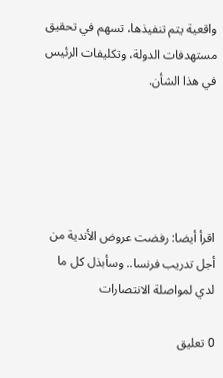واقعية يتم تنفيذها، تسهم في تحقيق مستهدفات الدولة، وتكليفات الرئيس في هذا الشأن.





اقرأ أيضا: رفضت عروض الأندية من أجل تدريب فرنسا.. وسأبذل كل ما لدي لمواصلة الانتصارات

0 تعليق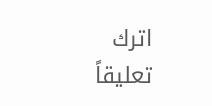اترك تعليقاً